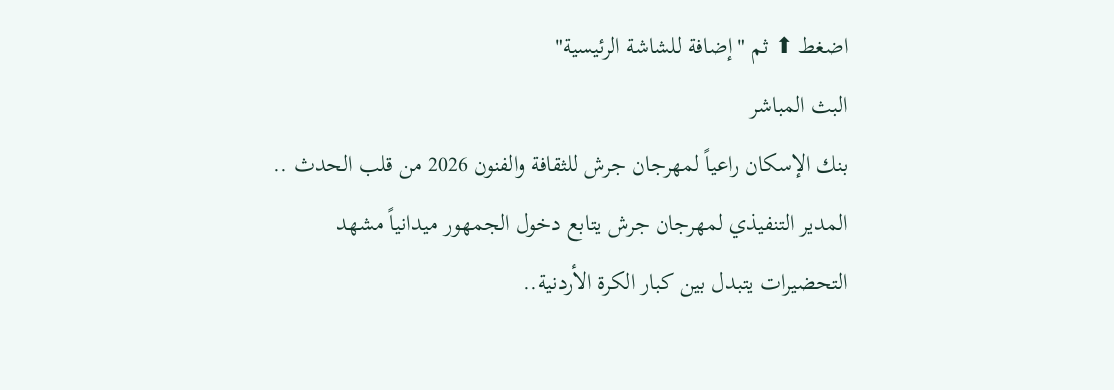اضغط ⬆ ثم "إضافة للشاشة الرئيسية"
البث المباشر
بنك الإسكان راعياً لمهرجان جرش للثقافة والفنون 2026 من قلب الحدث .. المدير التنفيذي لمهرجان جرش يتابع دخول الجمهور ميدانياً مشهد التحضيرات يتبدل بين كبار الكرة الأردنية..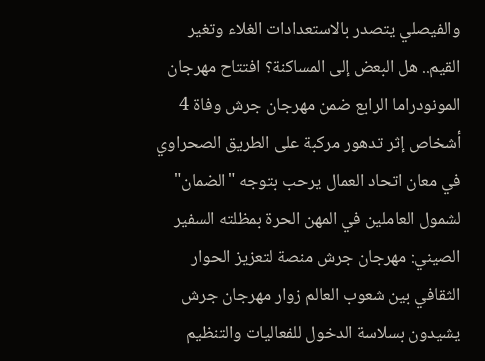والفيصلي يتصدر بالاستعدادات الغلاء وتغير القيم.. هل البعض إلى المساكنة؟ افتتاح مهرجان المونودراما الرابع ضمن مهرجان جرش وفاة 4 أشخاص إثر تدهور مركبة على الطريق الصحراوي في معان اتحاد العمال يرحب بتوجه "الضمان" لشمول العاملين في المهن الحرة بمظلته السفير الصيني: مهرجان جرش منصة لتعزيز الحوار الثقافي بين شعوب العالم زوار مهرجان جرش يشيدون بسلاسة الدخول للفعاليات والتنظيم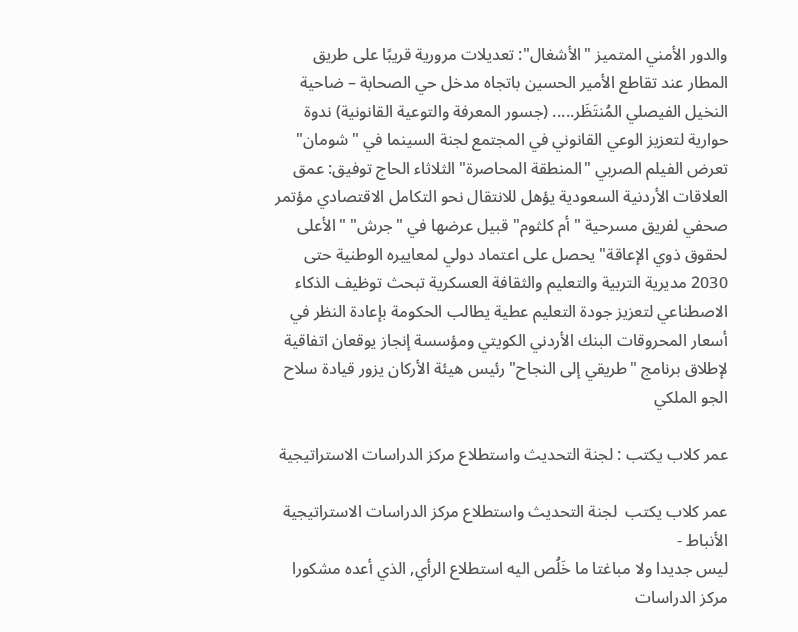والدور الأمني المتميز "الأشغال": تعديلات مرورية قريبًا على طريق المطار عند تقاطع الأمير الحسين باتجاه مدخل حي الصحابة – ضاحية النخيل الفيصلي المُنتَظَر..... (جسور المعرفة والتوعية القانونية) ندوة حوارية لتعزيز الوعي القانوني في المجتمع لجنة السينما في "شومان" تعرض الفيلم الصربي "المنطقة المحاصرة" الثلاثاء الحاج توفيق: عمق العلاقات الأردنية السعودية يؤهل للانتقال نحو التكامل الاقتصادي مؤتمر صحفي لفريق مسرحية "أم كلثوم" قبيل عرضها في "جرش" "الأعلى لحقوق ذوي الإعاقة" يحصل على اعتماد دولي لمعاييره الوطنية حتى 2030 مديرية التربية والتعليم والثقافة العسكرية تبحث توظيف الذكاء الاصطناعي لتعزيز جودة التعليم عطية يطالب الحكومة بإعادة النظر في أسعار المحروقات البنك الأردني الكويتي ومؤسسة إنجاز يوقعان اتفاقية لإطلاق برنامج "طريقي إلى النجاح" رئيس هيئة الأركان يزور قيادة سلاح الجو الملكي

عمر كلاب يكتب : لجنة التحديث واستطلاع مركز الدراسات الاستراتيجية

عمر كلاب يكتب  لجنة التحديث واستطلاع مركز الدراسات الاستراتيجية
الأنباط -
ليس جديدا ولا مباغتا ما خَلُص اليه استطلاع الرأي, الذي أعده مشكورا مركز الدراسات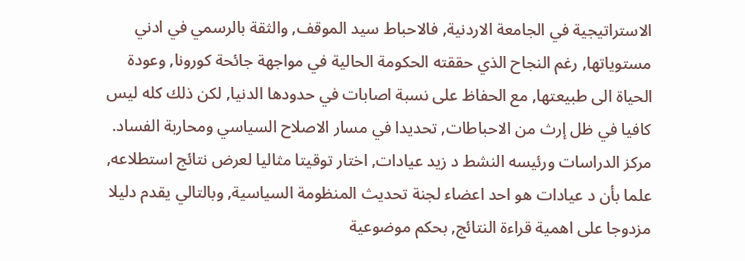الاستراتيجية في الجامعة الاردنية, فالاحباط سيد الموقف, والثقة بالرسمي في ادني مستوياتها, رغم النجاح الذي حققته الحكومة الحالية في مواجهة جائحة كورونا, وعودة الحياة الى طبيعتها, مع الحفاظ على نسبة اصابات في حدودها الدنيا, لكن ذلك كله ليس كافيا في ظل إرث من الاحباطات, تحديدا في مسار الاصلاح السياسي ومحاربة الفساد.
مركز الدراسات ورئيسه النشط د زيد عيادات, اختار توقيتا مثاليا لعرض نتائج استطلاعه, علما بأن د عيادات هو احد اعضاء لجنة تحديث المنظومة السياسية, وبالتالي يقدم دليلا مزدوجا على اهمية قراءة النتائج, بحكم موضوعية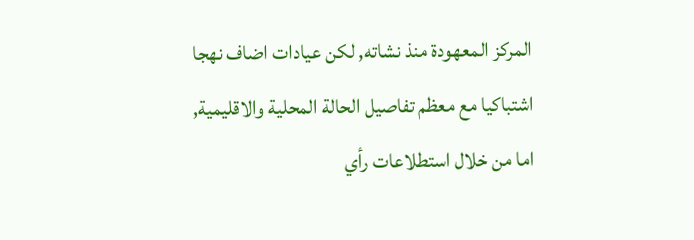المركز المعهودة منذ نشاته, لكن عيادات اضاف نهجا اشتباكيا مع معظم تفاصيل الحالة المحلية والاقليمية, اما من خلال استطلاعات رأي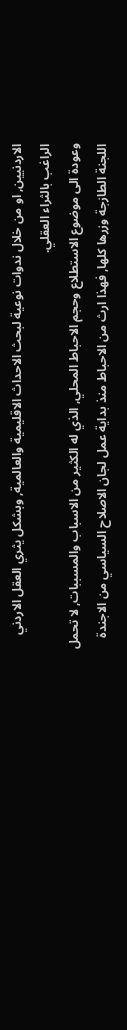الاردنيين, او من خلال ندوات نوعية لبحث الاحداث الاقليمية والعالمية, وبشكل يثري العقل الاردني الراغب بالثراء العقلي.
وعودة الى موضوع الاستطلاع وحجم الاحباط المحلي, الذي له الكثير من الاسباب والمسببات, لا تحمل اللجنة الطازجة وزرها كلها, فهذا ارث من الاحباط منذ بداية عمل لجان الاصلاح السياسي من الاجندة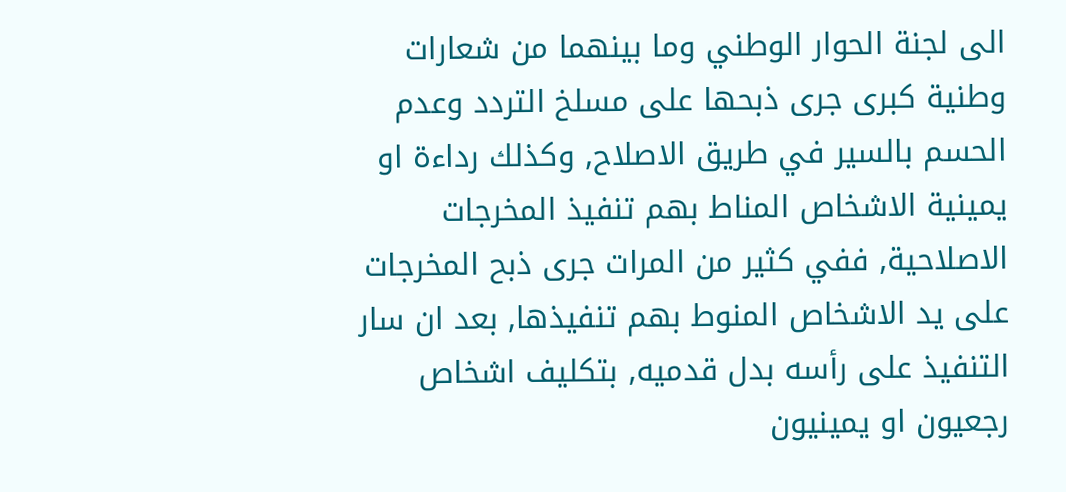الى لجنة الحوار الوطني وما بينهما من شعارات وطنية كبرى جرى ذبحها على مسلخ التردد وعدم الحسم بالسير في طريق الاصلاح, وكذلك رداءة او يمينية الاشخاص المناط بهم تنفيذ المخرجات الاصلاحية, ففي كثير من المرات جرى ذبح المخرجات على يد الاشخاص المنوط بهم تنفيذها, بعد ان سار التنفيذ على رأسه بدل قدميه, بتكليف اشخاص رجعيون او يمينيون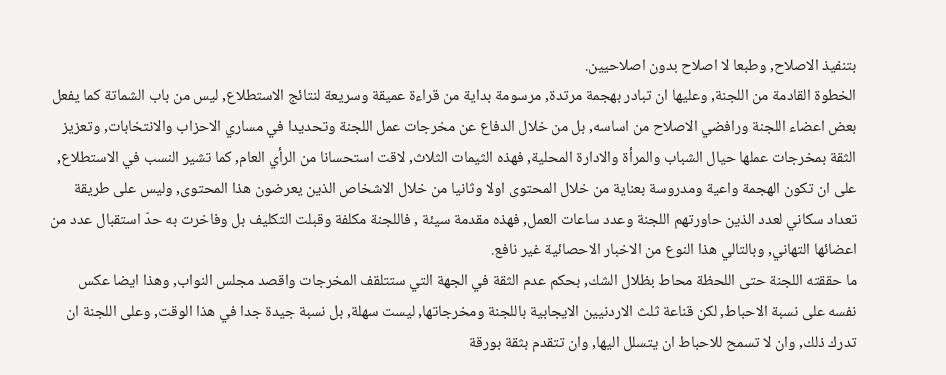بتنفيذ الاصلاح, وطبعا لا اصلاح بدون اصلاحيين.
الخطوة القادمة من اللجنة, وعليها ان تبادر بهجمة مرتدة, مرسومة بداية من قراءة عميقة وسريعة لنتائج الاستطلاع, ليس من باب الشماتة كما يفعل بعض اعضاء اللجنة ورافضي الاصلاح من اساسه, بل من خلال الدفاع عن مخرجات عمل اللجنة وتحديدا في مساري الاحزاب والانتخابات, وتعزيز الثقة بمخرجات عملها حيال الشباب والمرأة والادارة المحلية, فهذه الثيمات الثلاث, لاقت استحسانا من الرأي العام, كما تشير النسب في الاستطلاع, على ان تكون الهجمة واعية ومدروسة بعناية من خلال المحتوى اولا وثانيا من خلال الاشخاص الذين يعرضون هذا المحتوى, وليس على طريقة تعداد سكاني لعدد الذين حاورتهم اللجنة وعدد ساعات العمل, فهذه مقدمة سيئة , فاللجنة مكلفة وقبلت التكليف بل وفاخرت به حدّ استقبال عدد من اعضائها التهاني, وبالتالي هذا النوع من الاخبار الاحصائية غير نافع.
ما حققته اللجنة حتى اللحظة محاط بظلال الشك, بحكم عدم الثقة في الجهة التي ستتلقف المخرجات واقصد مجلس النواب, وهذا ايضا عكس نفسه على نسبة الاحباط, لكن قناعة ثلث الاردنيين الايجابية باللجنة ومخرجاتها, ليست سهلة, بل نسبة جيدة جدا في هذا الوقت, وعلى اللجنة ان تدرك ذلك, وان لا تسمح للاحباط ان يتسلل اليها, وان تتقدم بثقة بورقة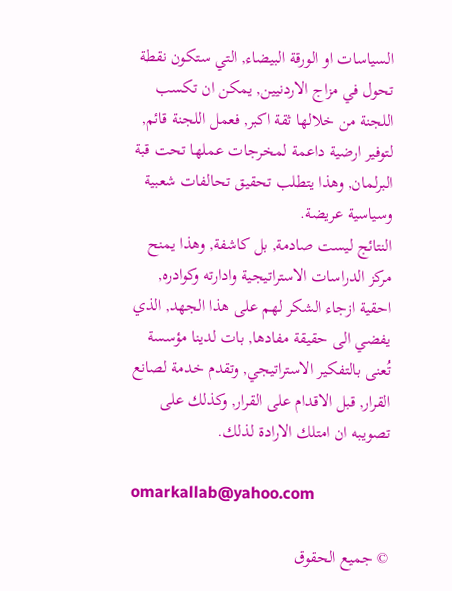السياسات او الورقة البيضاء, التي ستكون نقطة تحول في مزاج الاردنيين, يمكن ان تكسب اللجنة من خلالها ثقة اكبر, فعمل اللجنة قائم, لتوفير ارضية داعمة لمخرجات عملها تحت قبة البرلمان, وهذا يتطلب تحقيق تحالفات شعبية وسياسية عريضة.
النتائج ليست صادمة, بل كاشفة, وهذا يمنح مركز الدراسات الاستراتيجية وادارته وكوادره, احقية ازجاء الشكر لهم على هذا الجهد, الذي يفضي الى حقيقة مفادها, بات لدينا مؤسسة تُعنى بالتفكير الاستراتيجي, وتقدم خدمة لصانع القرار, قبل الاقدام على القرار, وكذلك على تصويبه ان امتلك الارادة لذلك.

omarkallab@yahoo.com

© جميع الحقوق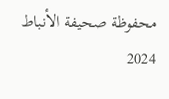محفوظة صحيفة الأنباط 2024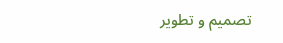تصميم و تطوير